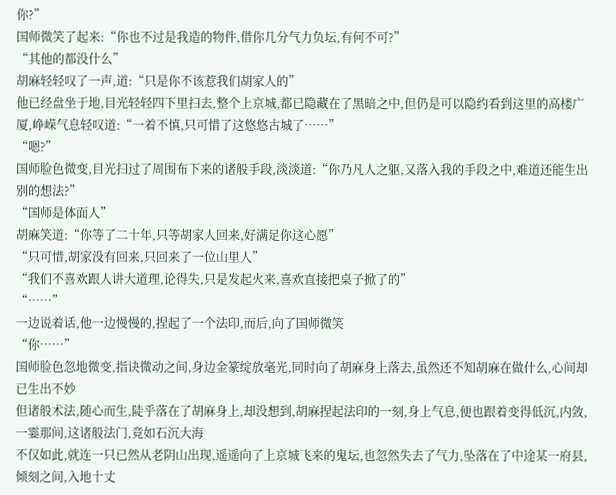你?”
国师微笑了起来:“你也不过是我造的物件,借你几分气力负坛,有何不可?”
“其他的都没什么”
胡麻轻轻叹了一声,道:“只是你不该惹我们胡家人的”
他已经盘坐于地,目光轻轻四下里扫去,整个上京城,都已隐藏在了黑暗之中,但仍是可以隐约看到这里的高楼广厦,峥嵘气息轻叹道:“一着不慎,只可惜了这悠悠古城了……”
“嗯?”
国师脸色微变,目光扫过了周围布下来的诸般手段,淡淡道:“你乃凡人之躯,又落入我的手段之中,难道还能生出别的想法?”
“国师是体面人”
胡麻笑道:“你等了二十年,只等胡家人回来,好满足你这心愿”
“只可惜,胡家没有回来,只回来了一位山里人”
“我们不喜欢跟人讲大道理,论得失,只是发起火来,喜欢直接把桌子掀了的”
“……”
一边说着话,他一边慢慢的,捏起了一个法印,而后,向了国师微笑
“你……”
国师脸色忽地微变,指诀微动之间,身边金篆绽放毫光,同时向了胡麻身上落去,虽然还不知胡麻在做什么,心间却已生出不妙
但诸般术法,随心而生,陡乎落在了胡麻身上,却没想到,胡麻捏起法印的一刻,身上气息,便也跟着变得低沉,内敛,一霎那间,这诸般法门,竟如石沉大海
不仅如此,就连一只已然从老阴山出现,遥遥向了上京城飞来的鬼坛,也忽然失去了气力,坠落在了中途某一府县,倾刻之间,入地十丈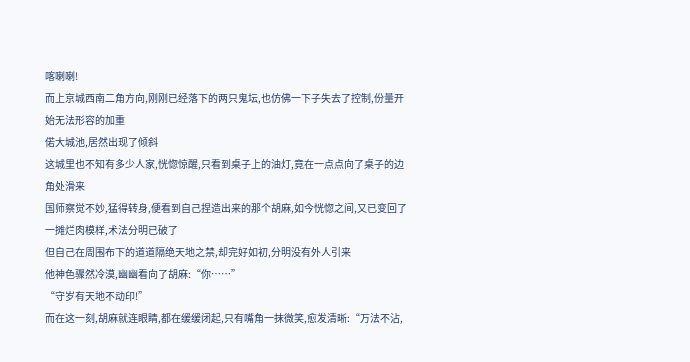喀喇喇!
而上京城西南二角方向,刚刚已经落下的两只鬼坛,也仿佛一下子失去了控制,份量开始无法形容的加重
偌大城池,居然出现了倾斜
这城里也不知有多少人家,恍惚惊醒,只看到桌子上的油灯,竟在一点点向了桌子的边角处滑来
国师察觉不妙,猛得转身,便看到自己捏造出来的那个胡麻,如今恍惚之间,又已变回了一摊烂肉模样,术法分明已破了
但自己在周围布下的道道隔绝天地之禁,却完好如初,分明没有外人引来
他神色骤然冷漠,幽幽看向了胡麻:“你……”
“守岁有天地不动印!”
而在这一刻,胡麻就连眼睛,都在缓缓闭起,只有嘴角一抹微笑,愈发清晰:“万法不沾,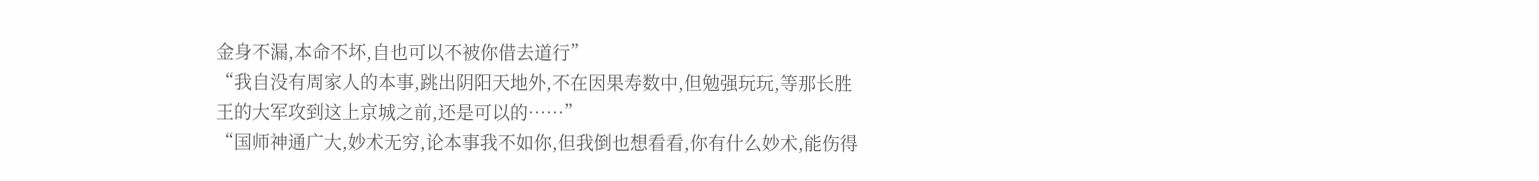金身不漏,本命不坏,自也可以不被你借去道行”
“我自没有周家人的本事,跳出阴阳天地外,不在因果寿数中,但勉强玩玩,等那长胜王的大军攻到这上京城之前,还是可以的……”
“国师神通广大,妙术无穷,论本事我不如你,但我倒也想看看,你有什么妙术,能伤得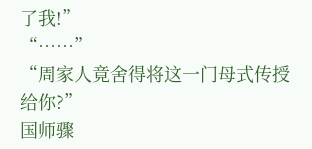了我!”
“……”
“周家人竟舍得将这一门母式传授给你?”
国师骤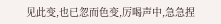见此变,也已忽而色变,厉喝声中,急急捏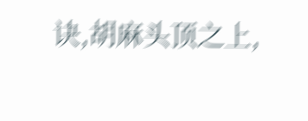诀,胡麻头顶之上,